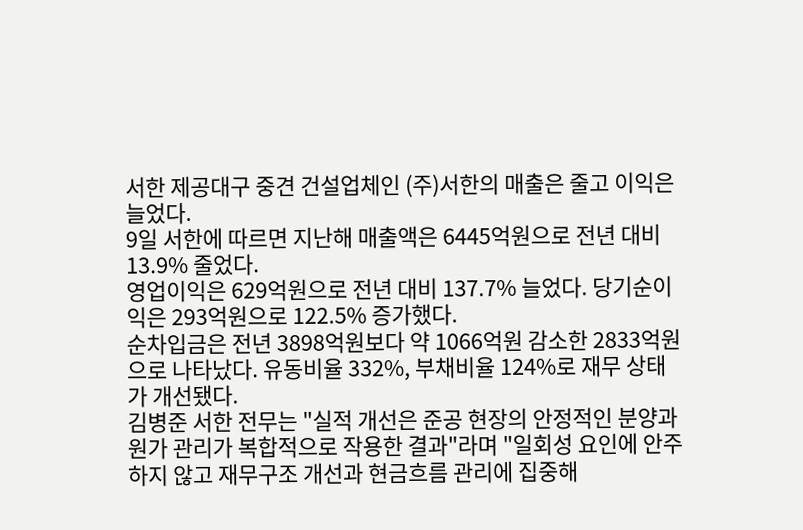서한 제공대구 중견 건설업체인 (주)서한의 매출은 줄고 이익은 늘었다.
9일 서한에 따르면 지난해 매출액은 6445억원으로 전년 대비 13.9% 줄었다.
영업이익은 629억원으로 전년 대비 137.7% 늘었다. 당기순이익은 293억원으로 122.5% 증가했다.
순차입금은 전년 3898억원보다 약 1066억원 감소한 2833억원으로 나타났다. 유동비율 332%, 부채비율 124%로 재무 상태가 개선됐다.
김병준 서한 전무는 "실적 개선은 준공 현장의 안정적인 분양과 원가 관리가 복합적으로 작용한 결과"라며 "일회성 요인에 안주하지 않고 재무구조 개선과 현금흐름 관리에 집중해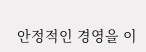안정적인 경영을 이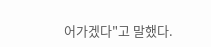어가겠다"고 말했다.